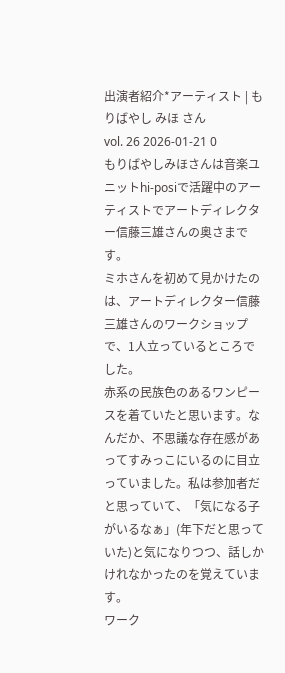出演者紹介*アーティスト | もりばやし みほ さん
vol. 26 2026-01-21 0
もりばやしみほさんは音楽ユニットhi-posiで活躍中のアーティストでアートディレクター信藤三雄さんの奥さまです。
ミホさんを初めて見かけたのは、アートディレクター信藤三雄さんのワークショップで、1人立っているところでした。
赤系の民族色のあるワンピースを着ていたと思います。なんだか、不思議な存在感があってすみっこにいるのに目立っていました。私は参加者だと思っていて、「気になる子がいるなぁ」(年下だと思っていた)と気になりつつ、話しかけれなかったのを覚えています。
ワーク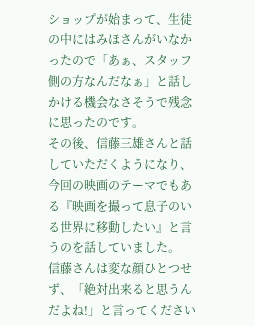ショップが始まって、生徒の中にはみほさんがいなかったので「あぁ、スタッフ側の方なんだなぁ」と話しかける機会なさそうで残念に思ったのです。
その後、信藤三雄さんと話していただくようになり、今回の映画のテーマでもある『映画を撮って息子のいる世界に移動したい』と言うのを話していました。
信藤さんは変な顔ひとつせず、「絶対出来ると思うんだよね!」と言ってください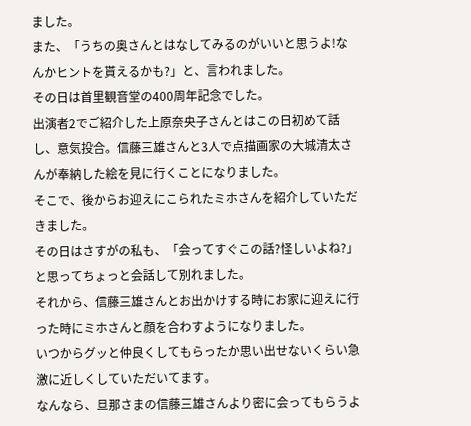ました。
また、「うちの奥さんとはなしてみるのがいいと思うよ!なんかヒントを貰えるかも?」と、言われました。
その日は首里観音堂の400周年記念でした。
出演者2でご紹介した上原奈央子さんとはこの日初めて話し、意気投合。信藤三雄さんと3人で点描画家の大城清太さんが奉納した絵を見に行くことになりました。
そこで、後からお迎えにこられたミホさんを紹介していただきました。
その日はさすがの私も、「会ってすぐこの話?怪しいよね?」と思ってちょっと会話して別れました。
それから、信藤三雄さんとお出かけする時にお家に迎えに行った時にミホさんと顔を合わすようになりました。
いつからグッと仲良くしてもらったか思い出せないくらい急激に近しくしていただいてます。
なんなら、旦那さまの信藤三雄さんより密に会ってもらうよ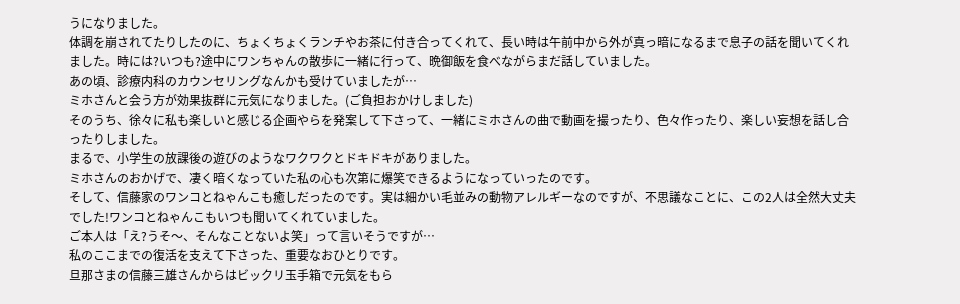うになりました。
体調を崩されてたりしたのに、ちょくちょくランチやお茶に付き合ってくれて、長い時は午前中から外が真っ暗になるまで息子の話を聞いてくれました。時には?いつも?途中にワンちゃんの散歩に一緒に行って、晩御飯を食べながらまだ話していました。
あの頃、診療内科のカウンセリングなんかも受けていましたが…
ミホさんと会う方が効果抜群に元気になりました。(ご負担おかけしました)
そのうち、徐々に私も楽しいと感じる企画やらを発案して下さって、一緒にミホさんの曲で動画を撮ったり、色々作ったり、楽しい妄想を話し合ったりしました。
まるで、小学生の放課後の遊びのようなワクワクとドキドキがありました。
ミホさんのおかげで、凄く暗くなっていた私の心も次第に爆笑できるようになっていったのです。
そして、信藤家のワンコとねゃんこも癒しだったのです。実は細かい毛並みの動物アレルギーなのですが、不思議なことに、この2人は全然大丈夫でした!ワンコとねゃんこもいつも聞いてくれていました。
ご本人は「え?うそ〜、そんなことないよ笑」って言いそうですが…
私のここまでの復活を支えて下さった、重要なおひとりです。
旦那さまの信藤三雄さんからはビックリ玉手箱で元気をもら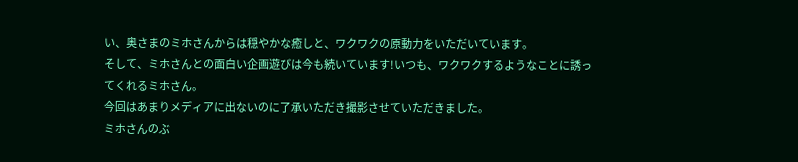い、奥さまのミホさんからは穏やかな癒しと、ワクワクの原動力をいただいています。
そして、ミホさんとの面白い企画遊びは今も続いています!いつも、ワクワクするようなことに誘ってくれるミホさん。
今回はあまりメディアに出ないのに了承いただき撮影させていただきました。
ミホさんのぶ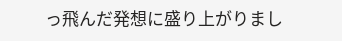っ飛んだ発想に盛り上がりまし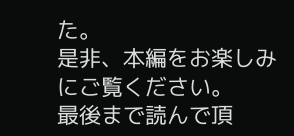た。
是非、本編をお楽しみにご覧ください。
最後まで読んで頂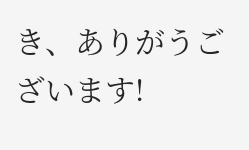き、ありがうございます!